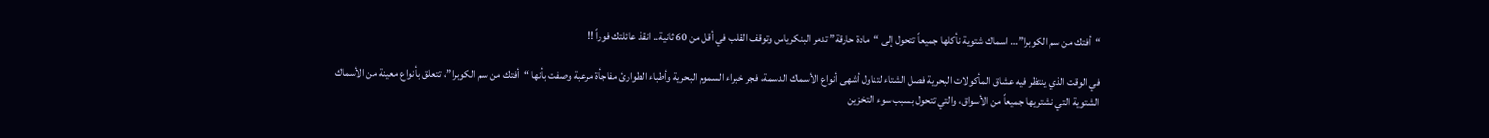“أفتك من سم الكوبرا”… اسماك شتوية نأكلها جميعاً تتحول إلى “مادة حارقة” تدمر البنكرياس وتوقف القلب في أقل من 60 ثانية.. انقذ عائلتك فوراً !!

في الوقت الذي ينتظر فيه عشاق المأكولات البحرية فصل الشتاء لتناول أشهى أنواع الأسماك الدسمة، فجر خبراء السموم البحرية وأطباء الطوارئ مفاجأة مرعبة وصفت بأنها “أفتك من سم الكوبرا”، تتعلق بأنواع معينة من الأسماك الشتوية التي نشتريها جميعاً من الأسواق، والتي تتحول بسبب سوء التخزين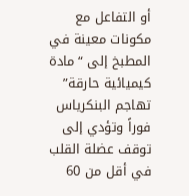أو التفاعل مع مكونات معينة في المطبخ إلى “مادة كيميائية حارقة” تهاجم البنكرياس فوراً وتؤدي إلى توقف عضلة القلب في أقل من 60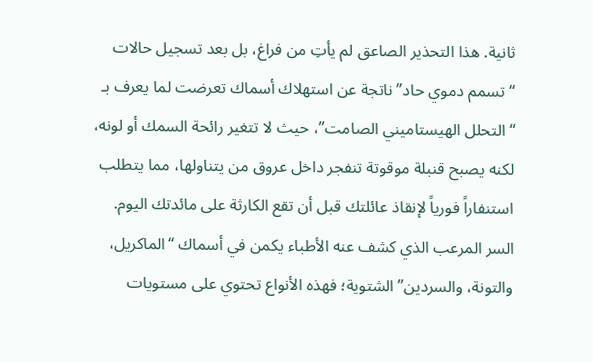ثانية. هذا التحذير الصاعق لم يأتِ من فراغ، بل بعد تسجيل حالات “تسمم دموي حاد” ناتجة عن استهلاك أسماك تعرضت لما يعرف بـ “التحلل الهيستاميني الصامت”، حيث لا تتغير رائحة السمك أو لونه، لكنه يصبح قنبلة موقوتة تنفجر داخل عروق من يتناولها، مما يتطلب استنفاراً فورياً لإنقاذ عائلتك قبل أن تقع الكارثة على مائدتك اليوم.
السر المرعب الذي كشف عنه الأطباء يكمن في أسماك “الماكريل، والتونة، والسردين” الشتوية؛ فهذه الأنواع تحتوي على مستويات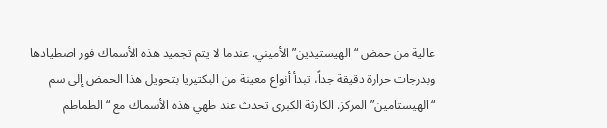عالية من حمض “الهيستيدين” الأميني. عندما لا يتم تجميد هذه الأسماك فور اصطيادها وبدرجات حرارة دقيقة جداً، تبدأ أنواع معينة من البكتيريا بتحويل هذا الحمض إلى سم “الهيستامين” المركز. الكارثة الكبرى تحدث عند طهي هذه الأسماك مع “الطماطم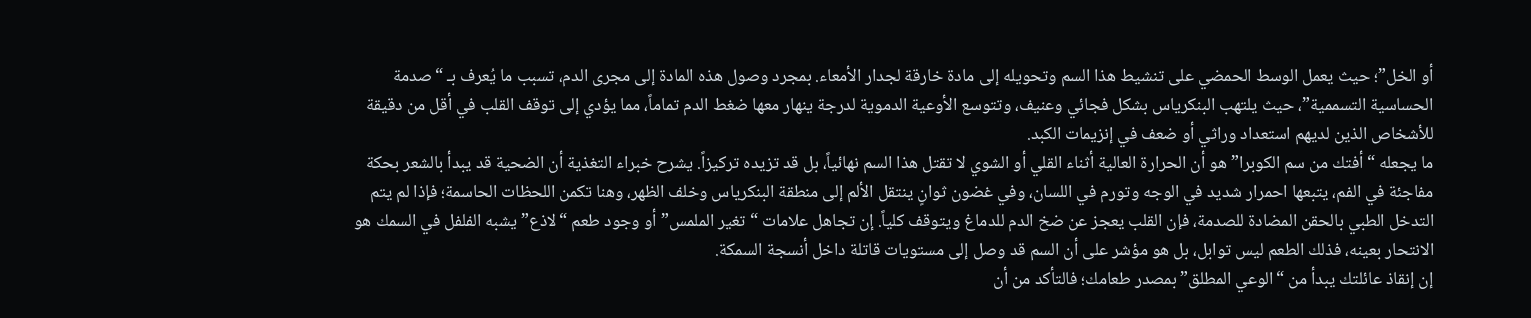أو الخل”؛ حيث يعمل الوسط الحمضي على تنشيط هذا السم وتحويله إلى مادة خارقة لجدار الأمعاء. بمجرد وصول هذه المادة إلى مجرى الدم، تسبب ما يُعرف بـ “صدمة الحساسية التسممية”، حيث يلتهب البنكرياس بشكل فجائي وعنيف، وتتوسع الأوعية الدموية لدرجة ينهار معها ضغط الدم تماماً، مما يؤدي إلى توقف القلب في أقل من دقيقة للأشخاص الذين لديهم استعداد وراثي أو ضعف في إنزيمات الكبد.
ما يجعله “أفتك من سم الكوبرا” هو أن الحرارة العالية أثناء القلي أو الشوي لا تقتل هذا السم نهائياً، بل قد تزيده تركيزاً. يشرح خبراء التغذية أن الضحية قد يبدأ بالشعر بحكة مفاجئة في الفم، يتبعها احمرار شديد في الوجه وتورم في اللسان، وفي غضون ثوانٍ ينتقل الألم إلى منطقة البنكرياس وخلف الظهر، وهنا تكمن اللحظات الحاسمة؛ فإذا لم يتم التدخل الطبي بالحقن المضادة للصدمة، فإن القلب يعجز عن ضخ الدم للدماغ ويتوقف كلياً. إن تجاهل علامات “تغير الملمس” أو وجود طعم “لاذع” يشبه الفلفل في السمك هو الانتحار بعينه، فذلك الطعم ليس توابل، بل هو مؤشر على أن السم قد وصل إلى مستويات قاتلة داخل أنسجة السمكة.
إن إنقاذ عائلتك يبدأ من “الوعي المطلق” بمصدر طعامك؛ فالتأكد من أن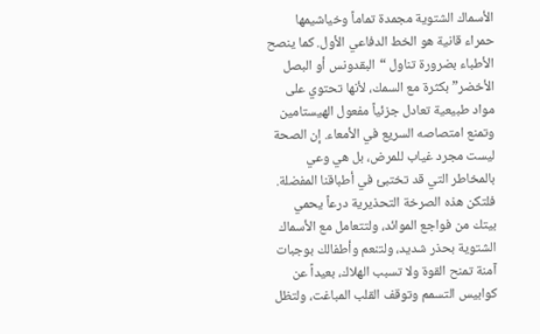الأسماك الشتوية مجمدة تماماً وخياشيمها حمراء قانية هو الخط الدفاعي الأول. كما ينصح الأطباء بضرورة تناول “البقدونس أو البصل الأخضر” بكثرة مع السمك، لأنها تحتوي على مواد طبيعية تعادل جزئياً مفعول الهيستامين وتمنع امتصاصه السريع في الأمعاء. إن الصحة ليست مجرد غياب للمرض، بل هي وعي بالمخاطر التي قد تختبئ في أطباقنا المفضلة. فلتكن هذه الصرخة التحذيرية درعاً يحمي بيتك من فواجع الموائد، ولتتعامل مع الأسماك الشتوية بحذر شديد، ولتنعم وأطفالك بوجبات آمنة تمنح القوة ولا تسبب الهلاك، بعيداً عن كوابيس التسمم وتوقف القلب المباغت، ولتظل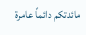مائدتكم دائماً عامرة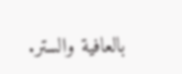بالعافية والستر.